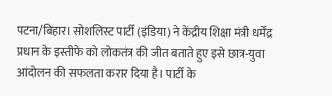पटना/बिहार। सोशलिस्ट पार्टी (इंडिया) ने केंद्रीय शिक्षा मंत्री धर्मेंद्र प्रधान के इस्तीफे को लोकतंत्र की जीत बताते हुए इसे छात्र-युवा आंदोलन की सफलता करार दिया है। पार्टी के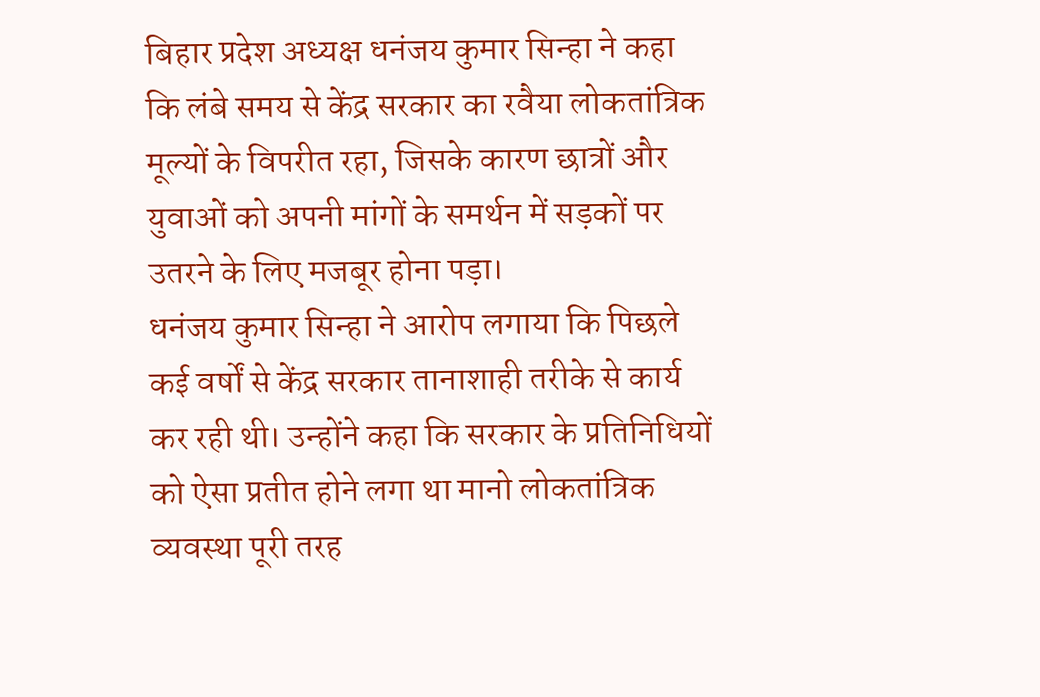बिहार प्रदेश अध्यक्ष धनंजय कुमार सिन्हा ने कहा कि लंबे समय से केंद्र सरकार का रवैया लोकतांत्रिक मूल्यों के विपरीत रहा, जिसके कारण छात्रों और युवाओं को अपनी मांगों के समर्थन में सड़कों पर उतरने के लिए मजबूर होना पड़ा।
धनंजय कुमार सिन्हा ने आरोप लगाया कि पिछले कई वर्षों से केंद्र सरकार तानाशाही तरीके से कार्य कर रही थी। उन्होंने कहा कि सरकार के प्रतिनिधियों को ऐसा प्रतीत होने लगा था मानो लोकतांत्रिक व्यवस्था पूरी तरह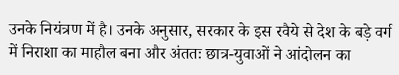उनके नियंत्रण में है। उनके अनुसार, सरकार के इस रवैये से देश के बड़े वर्ग में निराशा का माहौल बना और अंततः छात्र-युवाओं ने आंदोलन का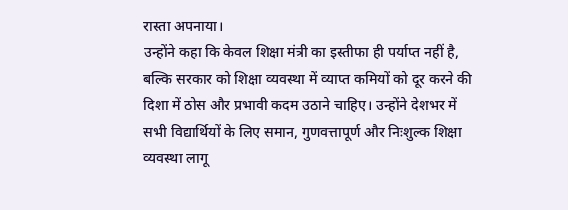रास्ता अपनाया।
उन्होंने कहा कि केवल शिक्षा मंत्री का इस्तीफा ही पर्याप्त नहीं है, बल्कि सरकार को शिक्षा व्यवस्था में व्याप्त कमियों को दूर करने की दिशा में ठोस और प्रभावी कदम उठाने चाहिए। उन्होंने देशभर में सभी विद्यार्थियों के लिए समान, गुणवत्तापूर्ण और निःशुल्क शिक्षा व्यवस्था लागू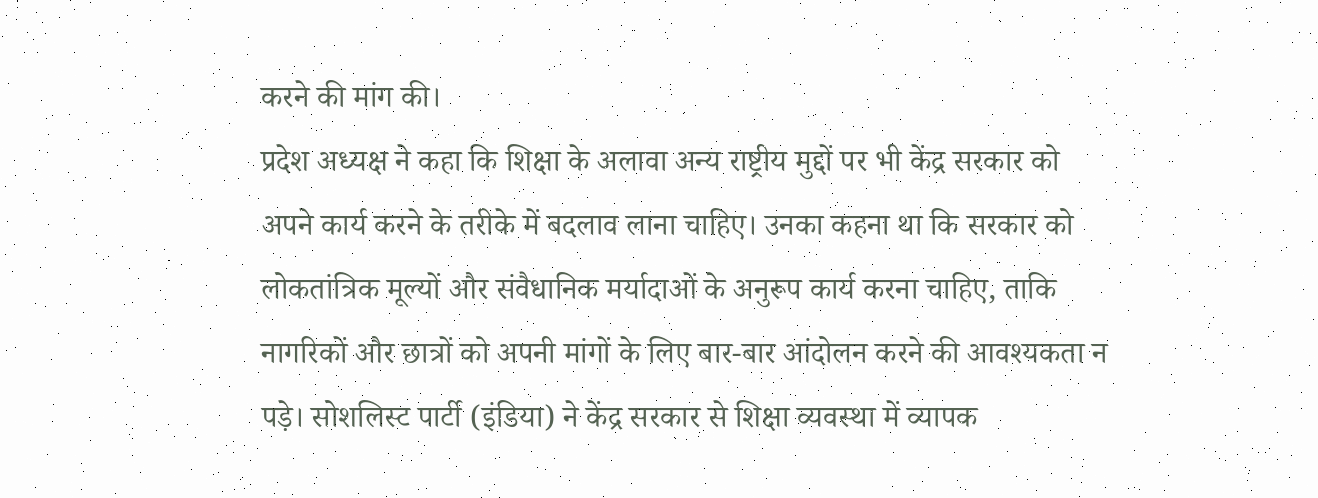करने की मांग की।
प्रदेश अध्यक्ष ने कहा कि शिक्षा के अलावा अन्य राष्ट्रीय मुद्दों पर भी केंद्र सरकार को अपने कार्य करने के तरीके में बदलाव लाना चाहिए। उनका कहना था कि सरकार को लोकतांत्रिक मूल्यों और संवैधानिक मर्यादाओं के अनुरूप कार्य करना चाहिए, ताकि नागरिकों और छात्रों को अपनी मांगों के लिए बार-बार आंदोलन करने की आवश्यकता न पड़े। सोशलिस्ट पार्टी (इंडिया) ने केंद्र सरकार से शिक्षा व्यवस्था में व्यापक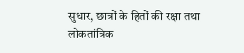सुधार, छात्रों के हितों की रक्षा तथा लोकतांत्रिक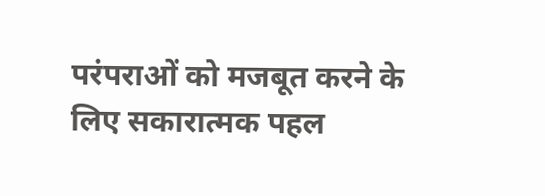परंपराओं को मजबूत करने के लिए सकारात्मक पहल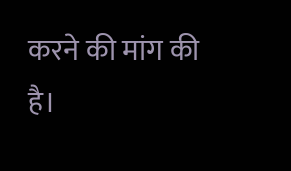करने की मांग की है।